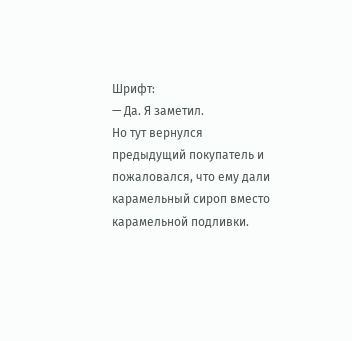Шрифт:
— Да. Я заметил.
Но тут вернулся предыдущий покупатель и пожаловался, что ему дали карамельный сироп вместо карамельной подливки.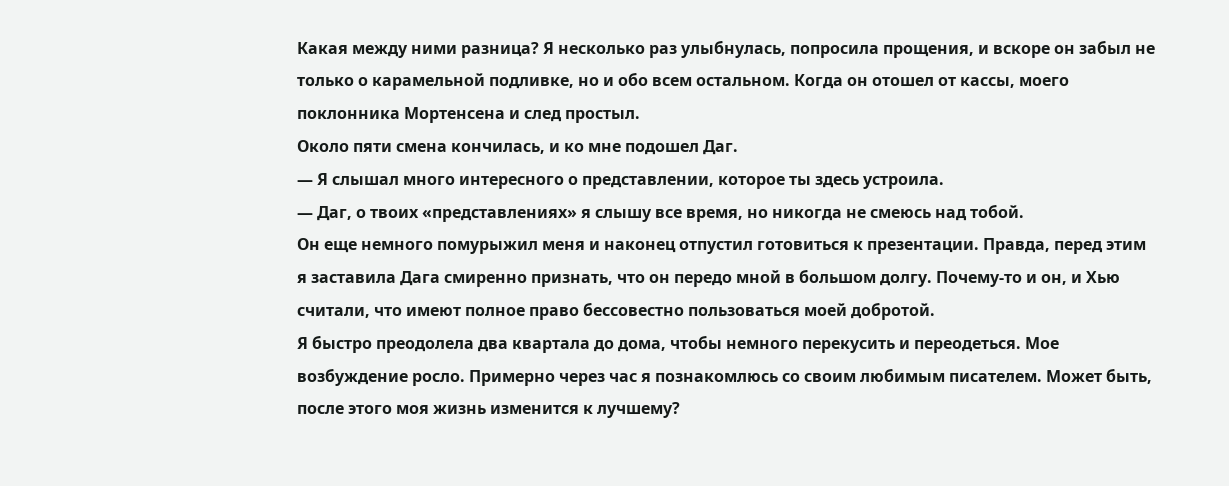Какая между ними разница? Я несколько раз улыбнулась, попросила прощения, и вскоре он забыл не только о карамельной подливке, но и обо всем остальном. Когда он отошел от кассы, моего поклонника Мортенсена и след простыл.
Около пяти смена кончилась, и ко мне подошел Даг.
— Я слышал много интересного о представлении, которое ты здесь устроила.
— Даг, о твоих «представлениях» я слышу все время, но никогда не смеюсь над тобой.
Он еще немного помурыжил меня и наконец отпустил готовиться к презентации. Правда, перед этим я заставила Дага смиренно признать, что он передо мной в большом долгу. Почему-то и он, и Хью считали, что имеют полное право бессовестно пользоваться моей добротой.
Я быстро преодолела два квартала до дома, чтобы немного перекусить и переодеться. Мое возбуждение росло. Примерно через час я познакомлюсь со своим любимым писателем. Может быть, после этого моя жизнь изменится к лучшему?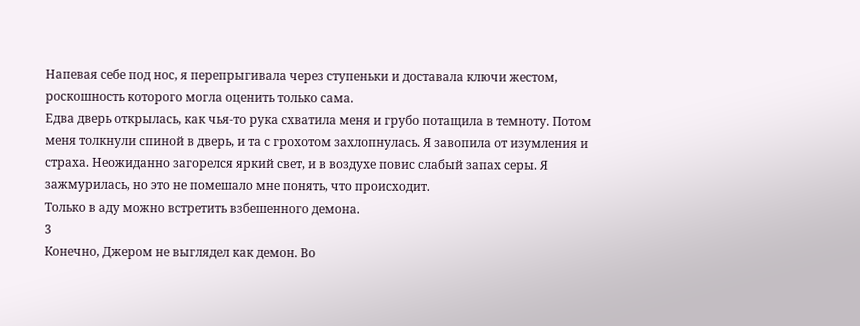Напевая себе под нос, я перепрыгивала через ступеньки и доставала ключи жестом, роскошность которого могла оценить только сама.
Едва дверь открылась, как чья-то рука схватила меня и грубо потащила в темноту. Потом меня толкнули спиной в дверь, и та с грохотом захлопнулась. Я завопила от изумления и страха. Неожиданно загорелся яркий свет, и в воздухе повис слабый запах серы. Я зажмурилась, но это не помешало мне понять, что происходит.
Только в аду можно встретить взбешенного демона.
3
Конечно, Джером не выглядел как демон. Во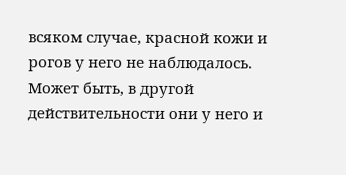всяком случае, красной кожи и рогов у него не наблюдалось. Может быть, в другой действительности они у него и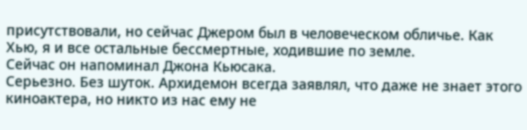присутствовали, но сейчас Джером был в человеческом обличье. Как Хью, я и все остальные бессмертные, ходившие по земле.
Сейчас он напоминал Джона Кьюсака.
Серьезно. Без шуток. Архидемон всегда заявлял, что даже не знает этого киноактера, но никто из нас ему не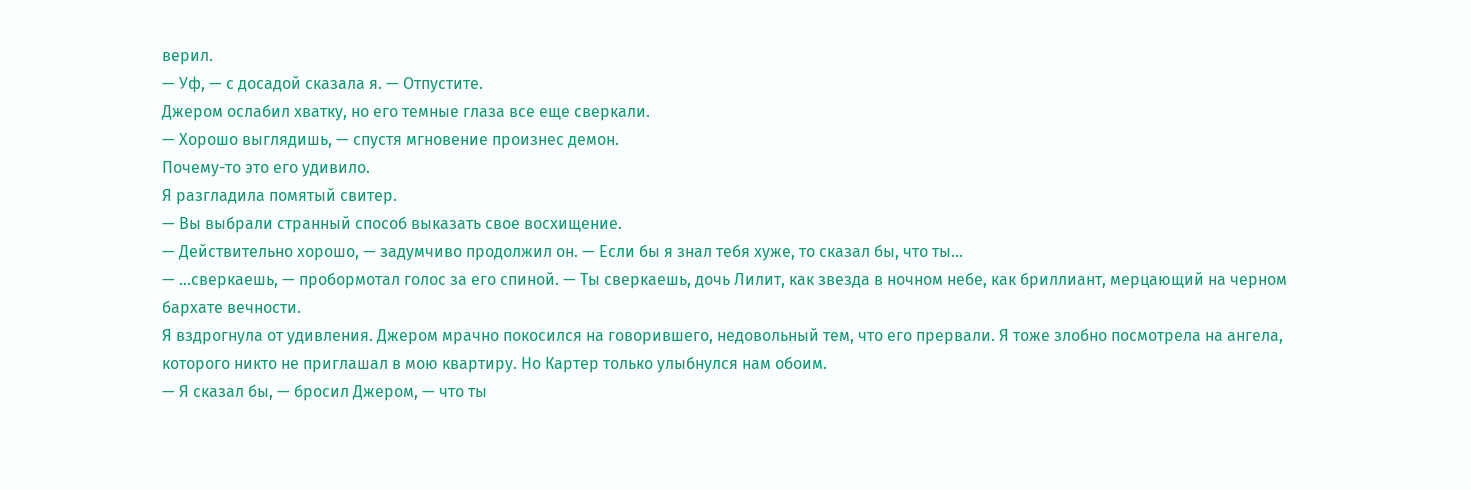верил.
— Уф, — с досадой сказала я. — Отпустите.
Джером ослабил хватку, но его темные глаза все еще сверкали.
— Хорошо выглядишь, — спустя мгновение произнес демон.
Почему-то это его удивило.
Я разгладила помятый свитер.
— Вы выбрали странный способ выказать свое восхищение.
— Действительно хорошо, — задумчиво продолжил он. — Если бы я знал тебя хуже, то сказал бы, что ты…
— …сверкаешь, — пробормотал голос за его спиной. — Ты сверкаешь, дочь Лилит, как звезда в ночном небе, как бриллиант, мерцающий на черном бархате вечности.
Я вздрогнула от удивления. Джером мрачно покосился на говорившего, недовольный тем, что его прервали. Я тоже злобно посмотрела на ангела, которого никто не приглашал в мою квартиру. Но Картер только улыбнулся нам обоим.
— Я сказал бы, — бросил Джером, — что ты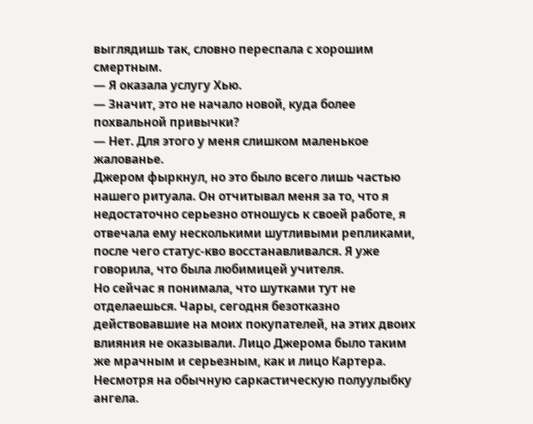выглядишь так, словно переспала с хорошим смертным.
— Я оказала услугу Хью.
— Значит, это не начало новой, куда более похвальной привычки?
— Нет. Для этого у меня слишком маленькое жалованье.
Джером фыркнул, но это было всего лишь частью нашего ритуала. Он отчитывал меня за то, что я недостаточно серьезно отношусь к своей работе, я отвечала ему несколькими шутливыми репликами, после чего статус-кво восстанавливался. Я уже говорила, что была любимицей учителя.
Но сейчас я понимала, что шутками тут не отделаешься. Чары, сегодня безотказно действовавшие на моих покупателей, на этих двоих влияния не оказывали. Лицо Джерома было таким же мрачным и серьезным, как и лицо Картера. Несмотря на обычную саркастическую полуулыбку ангела.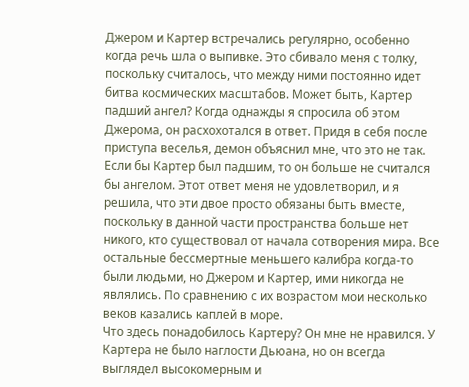Джером и Картер встречались регулярно, особенно когда речь шла о выпивке. Это сбивало меня с толку, поскольку считалось, что между ними постоянно идет битва космических масштабов. Может быть, Картер падший ангел? Когда однажды я спросила об этом Джерома, он расхохотался в ответ. Придя в себя после приступа веселья, демон объяснил мне, что это не так. Если бы Картер был падшим, то он больше не считался бы ангелом. Этот ответ меня не удовлетворил, и я решила, что эти двое просто обязаны быть вместе, поскольку в данной части пространства больше нет никого, кто существовал от начала сотворения мира. Все остальные бессмертные меньшего калибра когда-то были людьми, но Джером и Картер, ими никогда не являлись. По сравнению с их возрастом мои несколько веков казались каплей в море.
Что здесь понадобилось Картеру? Он мне не нравился. У Картера не было наглости Дьюана, но он всегда выглядел высокомерным и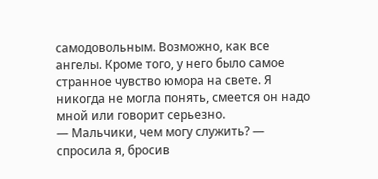самодовольным. Возможно, как все ангелы. Кроме того, у него было самое странное чувство юмора на свете. Я никогда не могла понять, смеется он надо мной или говорит серьезно.
— Мальчики, чем могу служить? — спросила я, бросив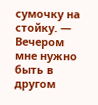сумочку на стойку. — Вечером мне нужно быть в другом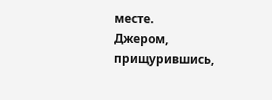месте.
Джером, прищурившись,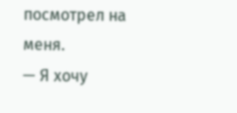посмотрел на меня.
— Я хочу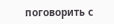поговорить с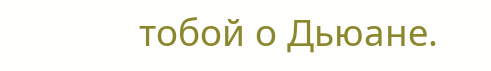тобой о Дьюане.